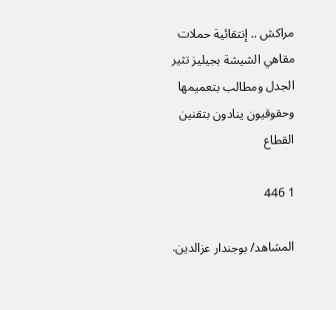مراكش .. إنتقائية حملات مقاهي الشيشة بجيليز تثير الجدل ومطالب بتعميمها وحقوقيون ينادون بتقنين القطاع

1 446

المشاهد/ بوجندار عزالدين.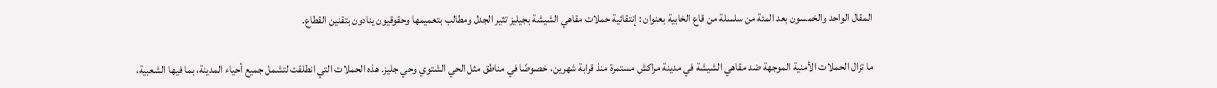المقال الواحد والخمسون بعد المئة من سلسلة من قاع الخابية بعنوان : إنتقائية حملات مقاهي الشيشة بجيليز تثير الجدل ومطالب بتعميمها وحقوقيون ينادون بتقنين القطاع.

ما تزال الحملات الأمنية الموجهة ضد مقاهي الشيشة في مدينة مراكش مستمرة منذ قرابة شهرين، خصوصًا في مناطق مثل الحي الشتوي وحي جليز. هذه الحملات التي انطلقت لتشمل جميع أحياء المدينة، بما فيها الشعبية،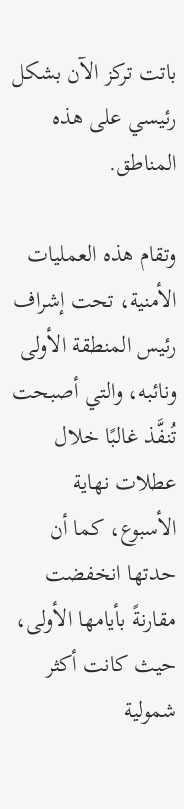باتت تركز الآن بشكل رئيسي على هذه المناطق.

وتقام هذه العمليات الأمنية، تحت إشراف رئيس المنطقة الأولى ونائبه، والتي أصبحت تُنفَّذ غالبًا خلال عطلات نهاية الأسبوع، كما أن حدتها انخفضت مقارنةً بأيامها الأولى، حيث كانت أكثر شمولية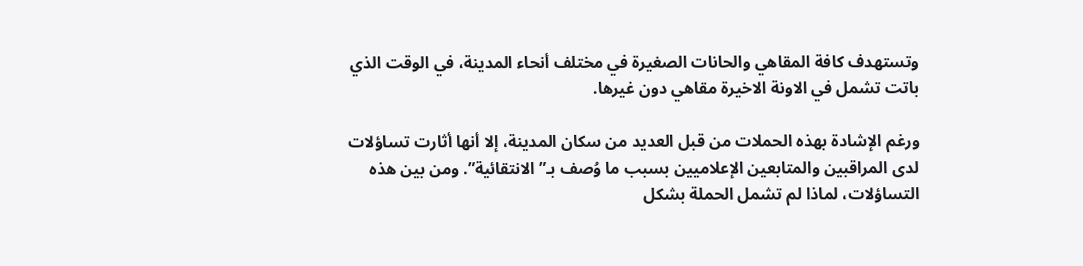وتستهدف كافة المقاهي والحانات الصغيرة في مختلف أنحاء المدينة، في الوقت الذي باتت تشمل في الاونة الاخيرة مقاهي دون غيرها.

ورغم الإشادة بهذه الحملات من قبل العديد من سكان المدينة، إلا أنها أثارت تساؤلات لدى المراقبين والمتابعين الإعلاميين بسبب ما وُصف بـ”الانتقائية”. ومن بين هذه التساؤلات، لماذا لم تشمل الحملة بشكل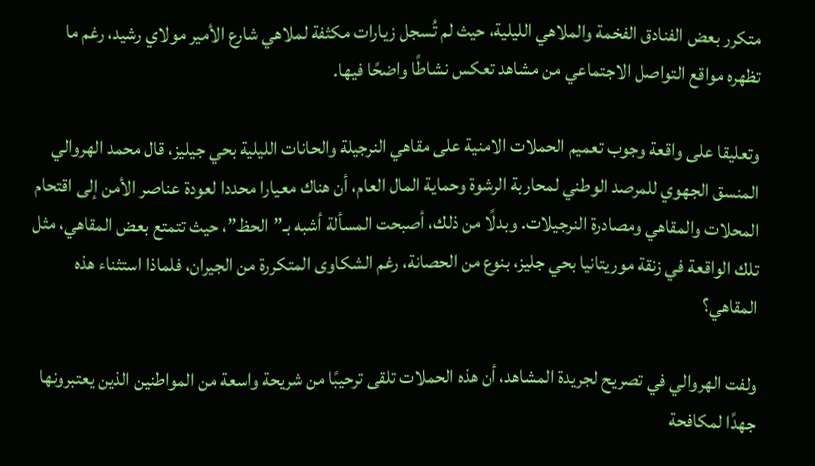متكرر بعض الفنادق الفخمة والملاهي الليلية، حيث لم تُسجل زيارات مكثفة لملاهي شارع الأمير مولاي رشيد، رغم ما تظهره مواقع التواصل الاجتماعي من مشاهد تعكس نشاطًا واضحًا فيها.

وتعليقا على واقعة وجوب تعميم الحملات الامنية على مقاهي النرجيلة والحانات الليلية بحي جيليز، قال محمد الهروالي المنسق الجهوي للمرصد الوطني لمحاربة الرشوة وحماية المال العام، أن هناك معيارا محددا لعودة عناصر الأمن إلى اقتحام المحلات والمقاهي ومصادرة النرجيلات. وبدلًا من ذلك، أصبحت المسألة أشبه بـ”الحظ”، حيث تتمتع بعض المقاهي، مثل تلك الواقعة في زنقة موريتانيا بحي جليز، بنوع من الحصانة، رغم الشكاوى المتكررة من الجيران، فلماذا استثناء هذه المقاهي؟

ولفت الهروالي في تصريح لجريدة المشاهد، أن هذه الحملات تلقى ترحيبًا من شريحة واسعة من المواطنين الذين يعتبرونها جهدًا لمكافحة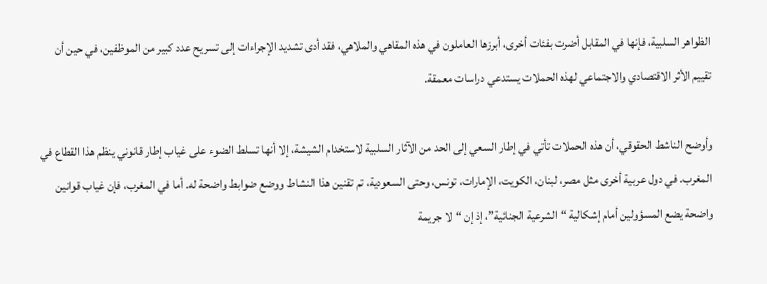الظواهر السلبية، فإنها في المقابل أضرت بفئات أخرى، أبرزها العاملون في هذه المقاهي والملاهي، فقد أدى تشديد الإجراءات إلى تسريح عدد كبير من الموظفين، في حين أن تقييم الأثر الاقتصادي والاجتماعي لهذه الحملات يستدعي دراسات معمقة.

وأوضح الناشط الحقوقي، أن هذه الحملات تأتي في إطار السعي إلى الحد من الآثار السلبية لاستخدام الشيشة، إلا أنها تسلط الضوء على غياب إطار قانوني ينظم هذا القطاع في المغرب. في دول عربية أخرى مثل مصر، لبنان، الكويت، الإمارات، تونس، وحتى السعودية، تم تقنين هذا النشاط ووضع ضوابط واضحة له. أما في المغرب، فإن غياب قوانين واضحة يضع المسؤولين أمام إشكالية “الشرعية الجنائية”، إذ إن “لا جريمة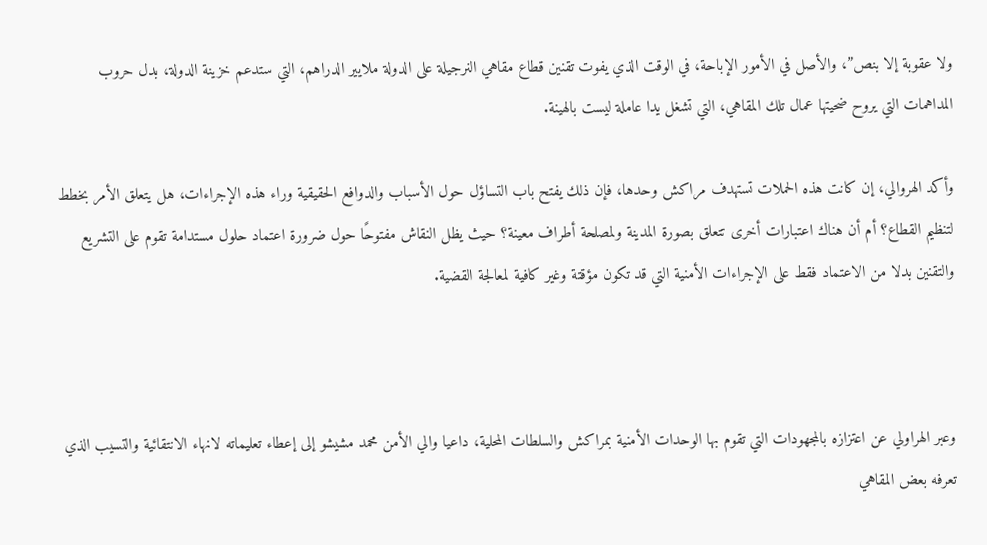ولا عقوبة إلا بنص”، والأصل في الأمور الإباحة، في الوقت الذي يفوت تقنين قطاع مقاهي النرجيلة على الدولة ملايير الدراهم، التي ستدعم خزينة الدولة، بدل حروب المداهمات التي يروح ضحيتها عمال تلك المقاهي، التي تشغل يدا عاملة ليست بالهينة.

وأكد الهروالي، إن كانت هذه الحملات تستهدف مراكش وحدها، فإن ذلك يفتح باب التساؤل حول الأسباب والدوافع الحقيقية وراء هذه الإجراءات، هل يتعلق الأمر بخطط لتنظيم القطاع؟ أم أن هناك اعتبارات أخرى تتعلق بصورة المدينة ولمصلحة أطراف معينة؟ حيث يظل النقاش مفتوحًا حول ضرورة اعتماد حلول مستدامة تقوم على التشريع والتقنين بدلا من الاعتماد فقط على الإجراءات الأمنية التي قد تكون مؤقتة وغير كافية لمعالجة القضية.



وعبر الهراولي عن اعتزازه بالمجهودات التي تقوم بها الوحدات الأمنية بمراكش والسلطات المحلية، داعيا والي الأمن محمد مشيشو إلى إعطاء تعليماته لانهاء الانتقائية والتسيب الذي تعرفه بعض المقاهي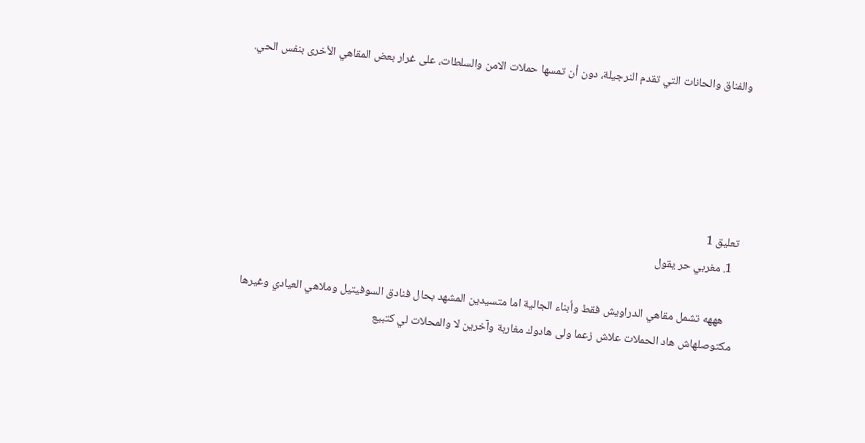والفناق والحانات التي تقدم النرجيلة، دون أن تمسها حملات الامن والسلطات، على غرار بعض المقاهي الأخرى بنفس الحي.





تعليق 1
  1. مغربي حر يقول

    هههه تشمل مقاهي الدراويش فقط وأبناء الجالية اما متسيدين المشهد بحال فنادق السوفيتيل وملاهي العيادي وغيرها مكتوصلهاش هاد الحملات علاش زعما ولى هادوك مغاربة وآخرين لا والمحلات لي كتبيع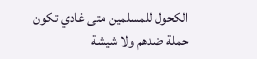الكحول للمسلمين متى غادي تكون حملة ضدهم ولا شيشة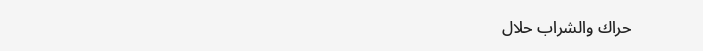حراك والشراب حلال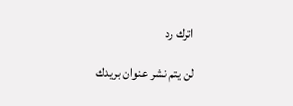اترك رد

لن يتم نشر عنوان بريدك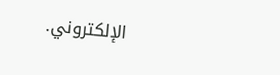الإلكتروني.